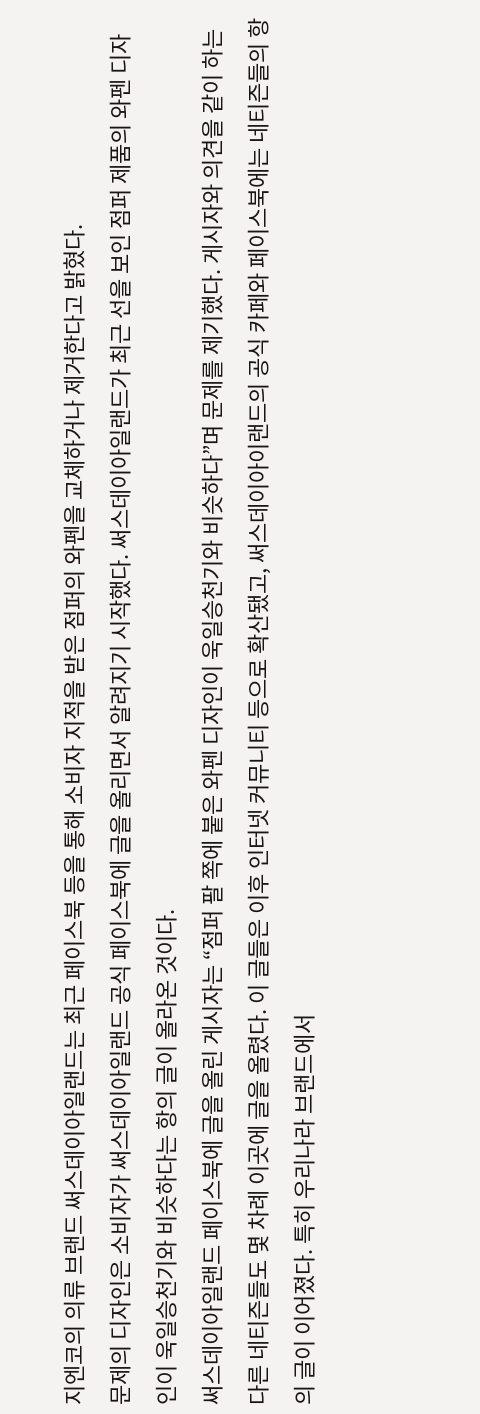지엔코의 의류 브랜드 써스데이아일랜드는 최근 페이스북 등을 통해 소비자 지적을 받은 점퍼의 와펜을 교체하거나 제거한다고 밝혔다.
문제의 디자인은 소비자가 써스데이아일랜드 공식 페이스북에 글을 올리면서 알려지기 시작했다. 써스데이아일랜드가 최근 선을 보인 점퍼 제품의 와펜 디자인이 욱일승천기와 비슷하다는 항의 글이 올라온 것이다.
써스데이아일랜드 페이스북에 글을 올린 게시자는 “점퍼 팔 쪽에 붙은 와펜 디자인이 욱일승천기와 비슷하다”며 문제를 제기했다. 게시자와 의견을 같이 하는 다른 네티즌들도 몇 차례 이곳에 글을 올렸다. 이 글들은 이후 인터넷 커뮤니티 등으로 확산됐고, 써스데이아이랜드의 공식 카페와 페이스북에는 네티즌들의 항의 글이 이어졌다. 특히 우리나라 브랜드에서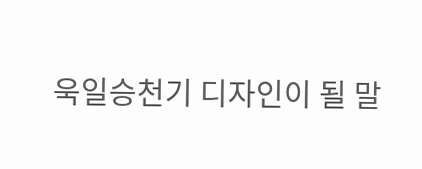욱일승천기 디자인이 될 말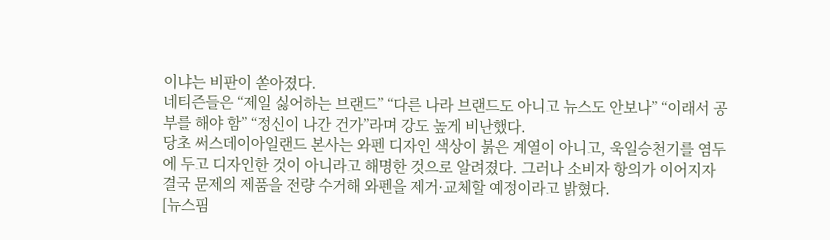이냐는 비판이 쏟아졌다.
네티즌들은 “제일 싫어하는 브랜드” “다른 나라 브랜드도 아니고 뉴스도 안보나” “이래서 공부를 해야 함” “정신이 나간 건가”라며 강도 높게 비난했다.
당초 써스데이아일랜드 본사는 와펜 디자인 색상이 붉은 계열이 아니고, 욱일승천기를 염두에 두고 디자인한 것이 아니라고 해명한 것으로 알려졌다. 그러나 소비자 항의가 이어지자 결국 문제의 제품을 전량 수거해 와펜을 제거·교체할 예정이라고 밝혔다.
[뉴스핌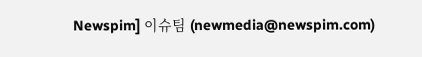Newspim] 이슈팀 (newmedia@newspim.com)